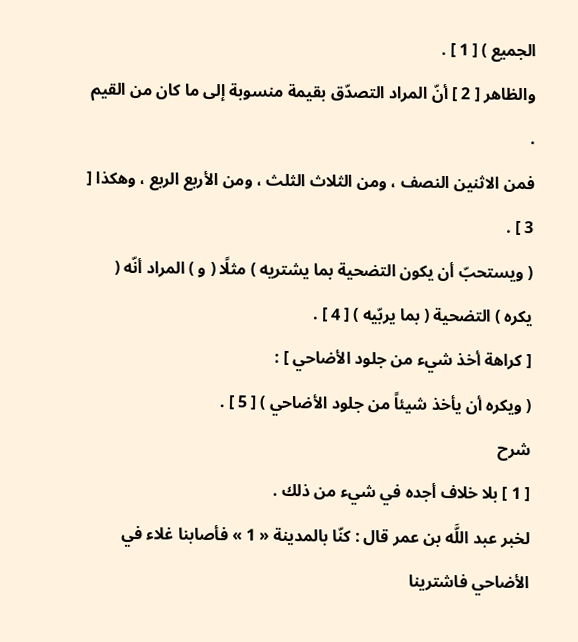الجميع ) [ 1 ] .
والظاهر [ 2 ] أنّ المراد التصدّق بقيمة منسوبة إلى ما كان من القيم .
فمن الاثنين النصف ، ومن الثلاث الثلث ، ومن الأربع الربع ، وهكذا [ 3 ] .
( ويستحبّ أن يكون التضحية بما يشتريه ) مثلًا ( و ) المراد أنّه ( يكره ) التضحية ( بما يربّيه ) [ 4 ] .
[ كراهة أخذ شيء من جلود الأضاحي ] :
( ويكره أن يأخذ شيئاً من جلود الأضاحي ) [ 5 ] .
شرح
[ 1 ] بلا خلاف أجده في شيء من ذلك .
لخبر عبد اللَّه بن عمر قال : كنّا بالمدينة « 1 » فأصابنا غلاء في الأضاحي فاشترينا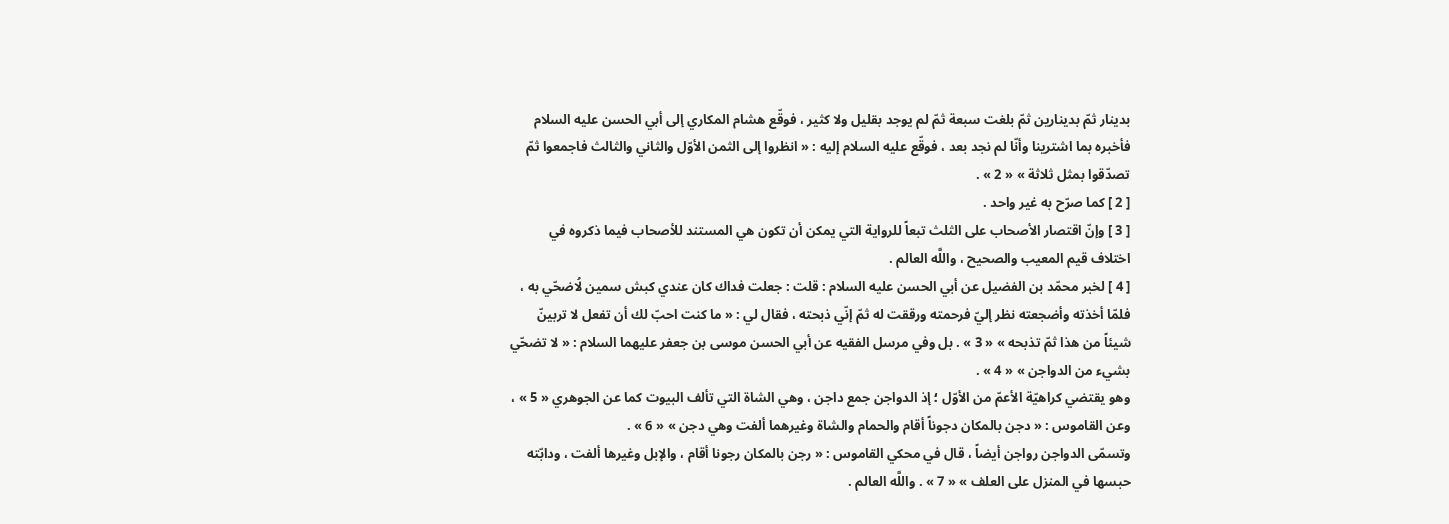بدينار ثمّ بدينارين ثمّ بلغت سبعة ثمّ لم يوجد بقليل ولا كثير ، فوقّع هشام المكاري إلى أبي الحسن عليه السلام فأخبره بما اشترينا وأنّا لم نجد بعد ، فوقّع عليه السلام إليه : « انظروا إلى الثمن الأوّل والثاني والثالث فاجمعوا ثمّ تصدّقوا بمثل ثلاثة » « 2 » .
[ 2 ] كما صرّح به غير واحد .
[ 3 ] وإنّ اقتصار الأصحاب على الثلث تبعاً للرواية التي يمكن أن تكون هي المستند للأصحاب فيما ذكروه في اختلاف قيم المعيب والصحيح ، واللَّه العالم .
[ 4 ] لخبر محمّد بن الفضيل عن أبي الحسن عليه السلام : قلت : جعلت فداك كان عندي كبش سمين لُاضحّي به ، فلمّا أخذته وأضجعته نظر إليّ فرحمته ورققت له ثمّ إنّي ذبحته ، فقال لي : « ما كنت احبّ لك أن تفعل لا تربينّ شيئاً من هذا ثمّ تذبحه » « 3 » . بل وفي مرسل الفقيه عن أبي الحسن موسى بن جعفر عليهما السلام : « لا تضحّي بشيء من الدواجن » « 4 » .
وهو يقتضي كراهيّة الأعمّ من الأوّل ؛ إذ الدواجن جمع داجن ، وهي الشاة التي تألف البيوت كما عن الجوهري « 5 » ، وعن القاموس : « دجن بالمكان دجوناً أقام والحمام والشاة وغيرهما ألفت وهي دجن » « 6 » .
وتسمّى الدواجن رواجن أيضاً ، قال في محكي القاموس : « رجن بالمكان رجونا أقام ، والإبل وغيرها ألفت ، ودابّته حبسها في المنزل على العلف » « 7 » . واللَّه العالم .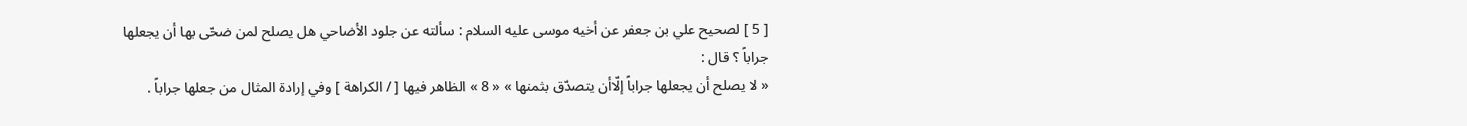[ 5 ] لصحيح علي بن جعفر عن أخيه موسى عليه السلام : سألته عن جلود الأضاحي هل يصلح لمن ضحّى بها أن يجعلها جراباً ؟ قال :
« لا يصلح أن يجعلها جراباً إلّاأن يتصدّق بثمنها » « 8 » الظاهر فيها [ / الكراهة ] وفي إرادة المثال من جعلها جراباً .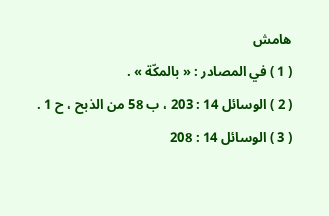هامش
( 1 ) في المصادر : « بالمكّة » .
( 2 ) الوسائل 14 : 203 ، ب 58 من الذبح ، ح 1 .
( 3 ) الوسائل 14 : 208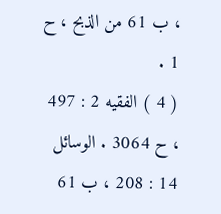، ب 61 من الذبح ، ح 1 .
( 4 ) الفقيه 2 : 497 ، ح 3064 . الوسائل 14 : 208 ، ب 61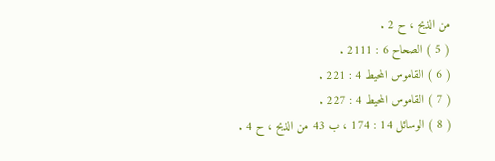من الذبح ، ح 2 .
( 5 ) الصحاح 6 : 2111 .
( 6 ) القاموس المحيط 4 : 221 .
( 7 ) القاموس المحيط 4 : 227 .
( 8 ) الوسائل 14 : 174 ، ب 43 من الذبح ، ح 4 .